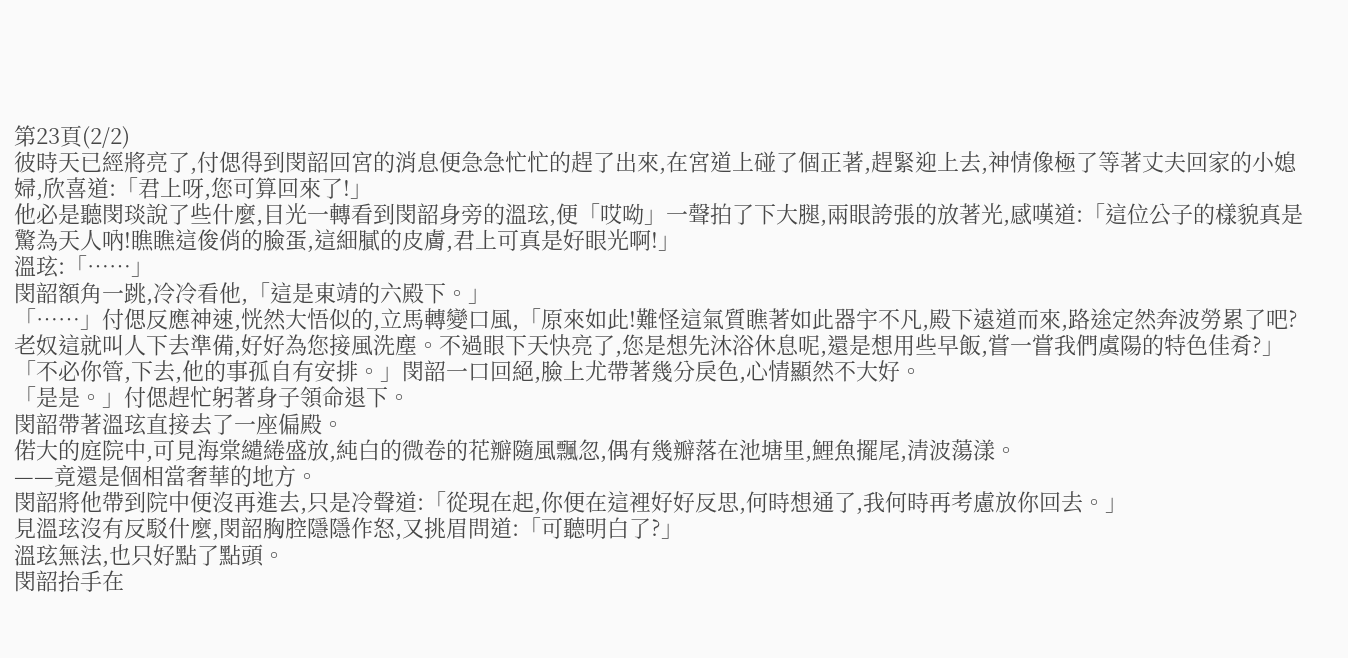第23頁(2/2)
彼時天已經將亮了,付偲得到閔韶回宮的消息便急急忙忙的趕了出來,在宮道上碰了個正著,趕緊迎上去,神情像極了等著丈夫回家的小媳婦,欣喜道:「君上呀,您可算回來了!」
他必是聽閔琰說了些什麼,目光一轉看到閔韶身旁的溫玹,便「哎呦」一聲拍了下大腿,兩眼誇張的放著光,感嘆道:「這位公子的樣貌真是驚為天人吶!瞧瞧這俊俏的臉蛋,這細膩的皮膚,君上可真是好眼光啊!」
溫玹:「……」
閔韶額角一跳,冷冷看他,「這是東靖的六殿下。」
「……」付偲反應神速,恍然大悟似的,立馬轉變口風,「原來如此!難怪這氣質瞧著如此器宇不凡,殿下遠道而來,路途定然奔波勞累了吧?老奴這就叫人下去準備,好好為您接風洗塵。不過眼下天快亮了,您是想先沐浴休息呢,還是想用些早飯,嘗一嘗我們虞陽的特色佳肴?」
「不必你管,下去,他的事孤自有安排。」閔韶一口回絕,臉上尤帶著幾分戾色,心情顯然不大好。
「是是。」付偲趕忙躬著身子領命退下。
閔韶帶著溫玹直接去了一座偏殿。
偌大的庭院中,可見海棠繾綣盛放,純白的微卷的花瓣隨風飄忽,偶有幾瓣落在池塘里,鯉魚擺尾,清波蕩漾。
——竟還是個相當奢華的地方。
閔韶將他帶到院中便沒再進去,只是冷聲道:「從現在起,你便在這裡好好反思,何時想通了,我何時再考慮放你回去。」
見溫玹沒有反駁什麼,閔韶胸腔隱隱作怒,又挑眉問道:「可聽明白了?」
溫玹無法,也只好點了點頭。
閔韶抬手在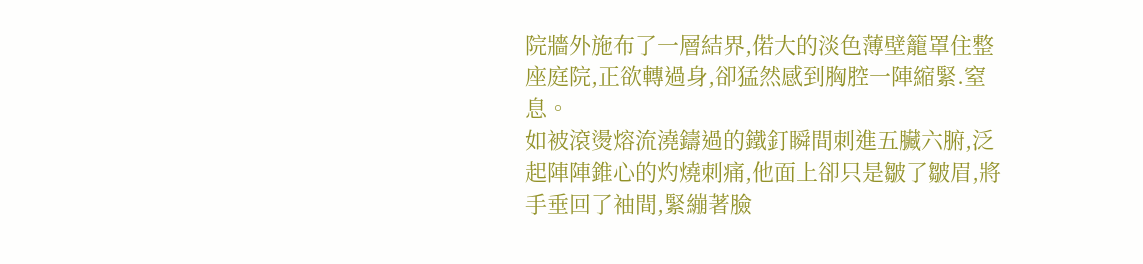院牆外施布了一層結界,偌大的淡色薄壁籠罩住整座庭院,正欲轉過身,卻猛然感到胸腔一陣縮緊.窒息。
如被滾燙熔流澆鑄過的鐵釘瞬間刺進五臟六腑,泛起陣陣錐心的灼燒刺痛,他面上卻只是皺了皺眉,將手垂回了袖間,緊繃著臉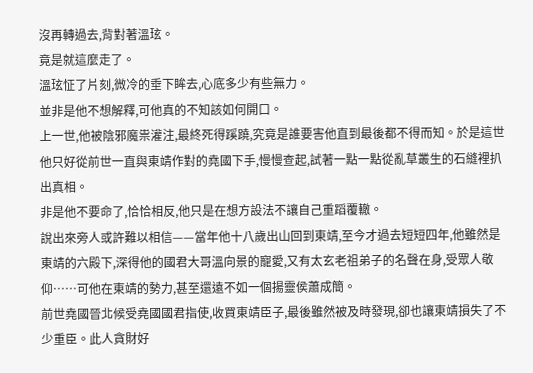沒再轉過去,背對著溫玹。
竟是就這麼走了。
溫玹怔了片刻,微冷的垂下眸去,心底多少有些無力。
並非是他不想解釋,可他真的不知該如何開口。
上一世,他被陰邪魔祟灌注,最終死得蹊蹺,究竟是誰要害他直到最後都不得而知。於是這世他只好從前世一直與東靖作對的堯國下手,慢慢查起,試著一點一點從亂草叢生的石縫裡扒出真相。
非是他不要命了,恰恰相反,他只是在想方設法不讓自己重蹈覆轍。
說出來旁人或許難以相信——當年他十八歲出山回到東靖,至今才過去短短四年,他雖然是東靖的六殿下,深得他的國君大哥溫向景的寵愛,又有太玄老祖弟子的名聲在身,受眾人敬仰……可他在東靖的勢力,甚至還遠不如一個揚靈侯蕭成簡。
前世堯國晉北候受堯國國君指使,收買東靖臣子,最後雖然被及時發現,卻也讓東靖損失了不少重臣。此人貪財好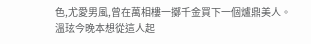色,尤愛男風,曾在萬相樓一擲千金買下一個爐鼎美人。溫玹今晚本想從這人起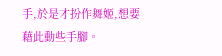手,於是才扮作舞姬,想要藉此動些手腳。